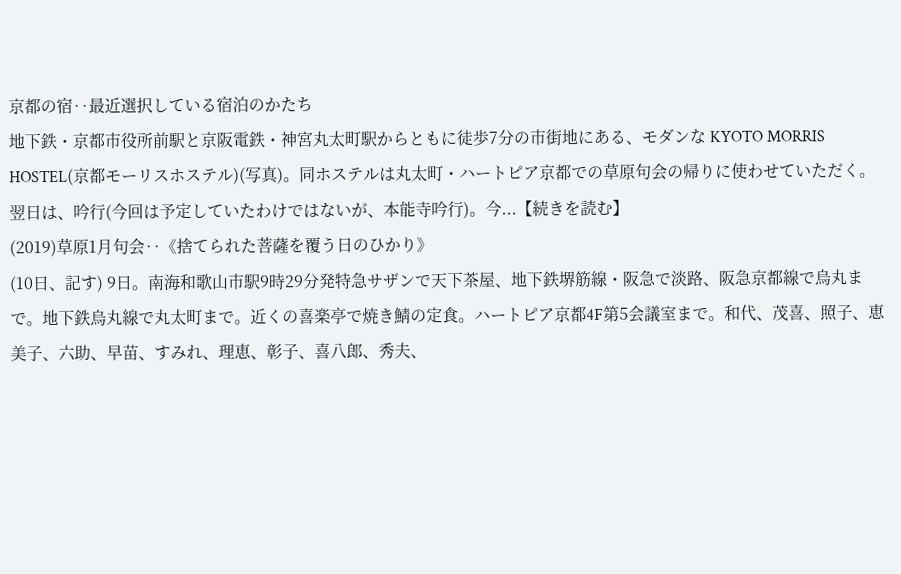京都の宿‥最近選択している宿泊のかたち
地下鉄・京都市役所前駅と京阪電鉄・神宮丸太町駅からともに徒歩7分の市街地にある、モダンな KYOTO MORRIS HOSTEL(京都モーリスホステル)(写真)。同ホステルは丸太町・ハートピア京都での草原句会の帰りに使わせていただく。翌日は、吟行(今回は予定していたわけではないが、本能寺吟行)。今...【続きを読む】
(2019)草原1月句会‥《捨てられた菩薩を覆う日のひかり》
(10日、記す) 9日。南海和歌山市駅9時29分発特急サザンで天下茶屋、地下鉄堺筋線・阪急で淡路、阪急京都線で烏丸まで。地下鉄烏丸線で丸太町まで。近くの喜楽亭で焼き鯖の定食。ハートピア京都4F第5会議室まで。和代、茂喜、照子、恵美子、六助、早苗、すみれ、理恵、彰子、喜八郎、秀夫、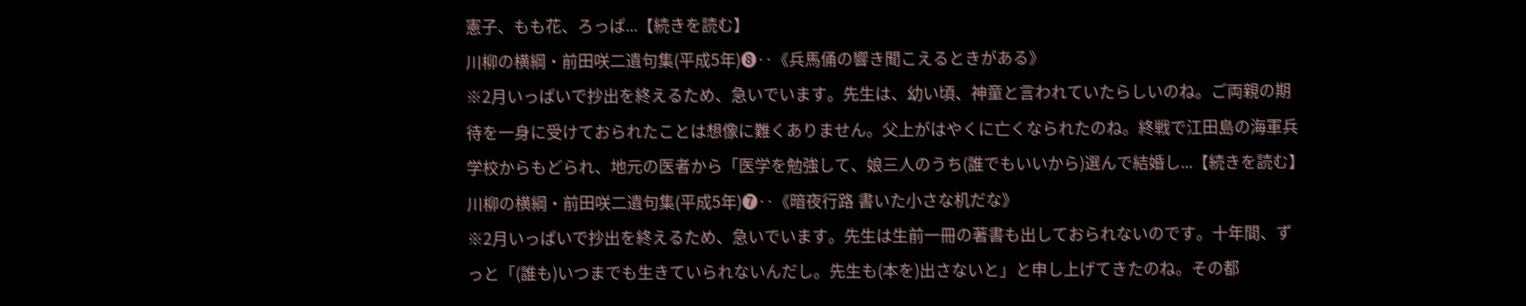憲子、もも花、ろっぱ...【続きを読む】
川柳の横綱・前田咲二遺句集(平成5年)❽‥《兵馬俑の響き聞こえるときがある》
※2月いっぱいで抄出を終えるため、急いでいます。先生は、幼い頃、神童と言われていたらしいのね。ご両親の期待を一身に受けておられたことは想像に難くありません。父上がはやくに亡くなられたのね。終戦で江田島の海軍兵学校からもどられ、地元の医者から「医学を勉強して、娘三人のうち(誰でもいいから)選んで結婚し...【続きを読む】
川柳の横綱・前田咲二遺句集(平成5年)❼‥《暗夜行路 書いた小さな机だな》
※2月いっぱいで抄出を終えるため、急いでいます。先生は生前一冊の著書も出しておられないのです。十年間、ずっと「(誰も)いつまでも生きていられないんだし。先生も(本を)出さないと」と申し上げてきたのね。その都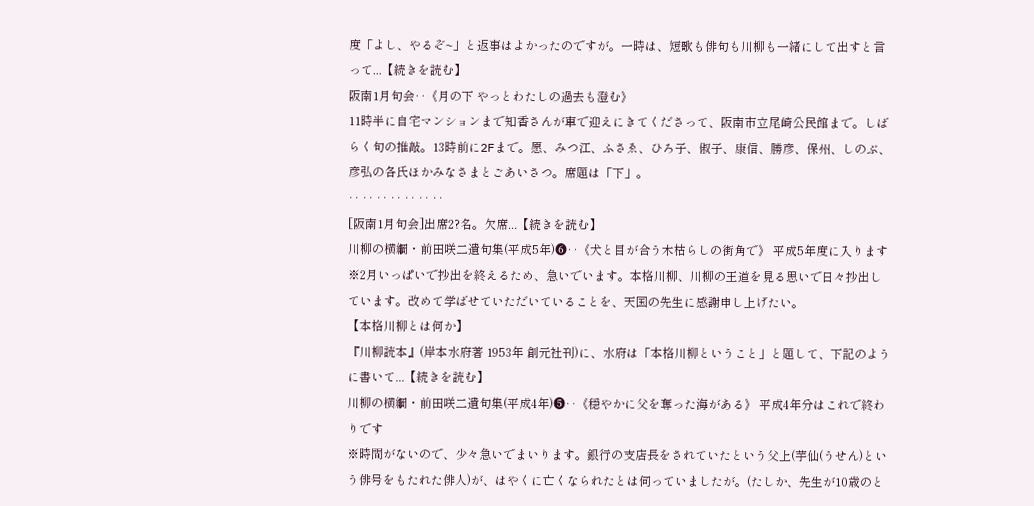度「よし、やるぞ~」と返事はよかったのですが。一時は、短歌も俳句も川柳も一緒にして出すと言って...【続きを読む】
阪南1月句会‥《月の下 やっとわたしの過去も澄む》
11時半に自宅マンションまで知香さんが車で迎えにきてくださって、阪南市立尾崎公民館まで。しばらく句の推敲。13時前に2Fまで。愿、みつ江、ふさゑ、ひろ子、俶子、康信、勝彦、保州、しのぶ、彦弘の各氏ほかみなさまとごあいさつ。席題は「下」。
‥ ‥ ‥ ‥ ‥ ‥ ‥
[阪南1月句会]出席2?名。欠席...【続きを読む】
川柳の横綱・前田咲二遺句集(平成5年)❻‥《犬と目が合う木枯らしの街角で》 平成5年度に入ります
※2月いっぱいで抄出を終えるため、急いでいます。本格川柳、川柳の王道を見る思いで日々抄出しています。改めて学ばせていただいていることを、天国の先生に感謝申し上げたい。
【本格川柳とは何か】
『川柳読本』(岸本水府著 1953年 創元社刊)に、水府は「本格川柳ということ」と題して、下記のように書いて...【続きを読む】
川柳の横綱・前田咲二遺句集(平成4年)❺‥《穏やかに父を奪った海がある》 平成4年分はこれで終わりです
※時間がないので、少々急いでまいります。銀行の支店長をされていたという父上(芋仙(うせん)という俳号をもたれた俳人)が、はやくに亡くなられたとは伺っていましたが。(たしか、先生が10歳のと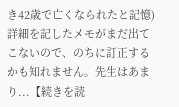き42歳で亡くなられたと記憶) 詳細を記したメモがまだ出てこないので、のちに訂正するかも知れません。先生はあまり...【続きを読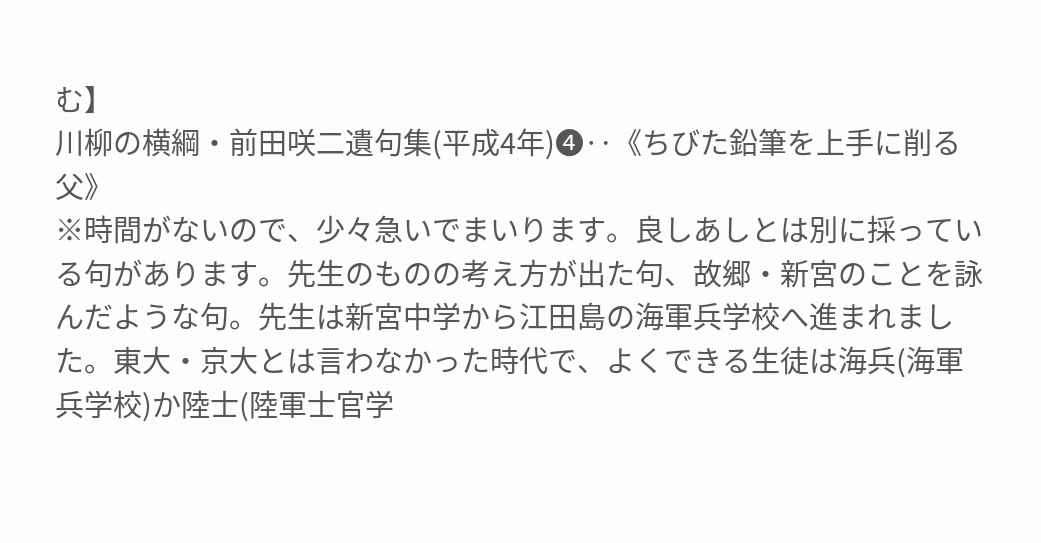む】
川柳の横綱・前田咲二遺句集(平成4年)➍‥《ちびた鉛筆を上手に削る父》
※時間がないので、少々急いでまいります。良しあしとは別に採っている句があります。先生のものの考え方が出た句、故郷・新宮のことを詠んだような句。先生は新宮中学から江田島の海軍兵学校へ進まれました。東大・京大とは言わなかった時代で、よくできる生徒は海兵(海軍兵学校)か陸士(陸軍士官学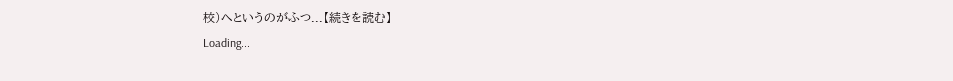校)へというのがふつ...【続きを読む】
Loading...